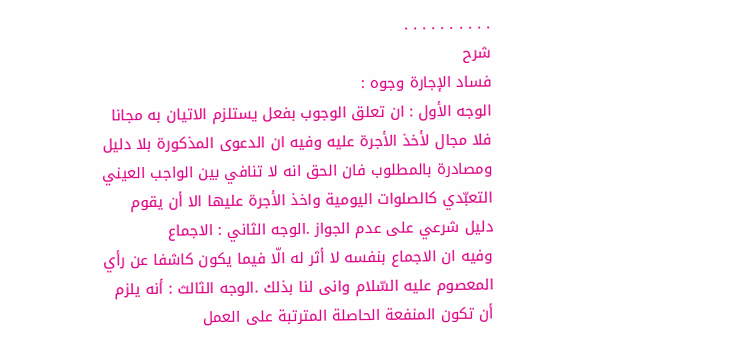. . . . . . . . . .
شرح
فساد الإجارة وجوه :
الوجه الأول : ان تعلق الوجوب بفعل يستلزم الاتيان به مجانا
فلا مجال لأخذ الأجرة عليه وفيه ان الدعوى المذكورة بلا دليل ومصادرة بالمطلوب فان الحق انه لا تنافي بين الواجب العيني التعبّدي كالصلوات اليومية واخذ الأجرة عليها الا أن يقوم دليل شرعي على عدم الجواز .الوجه الثاني : الاجماع
وفيه ان الاجماع بنفسه لا أثر له الّا فيما يكون كاشفا عن رأي المعصوم عليه السّلام وانى لنا بذلك .الوجه الثالث : أنه يلزم أن تكون المنفعة الحاصلة المترتبة على العمل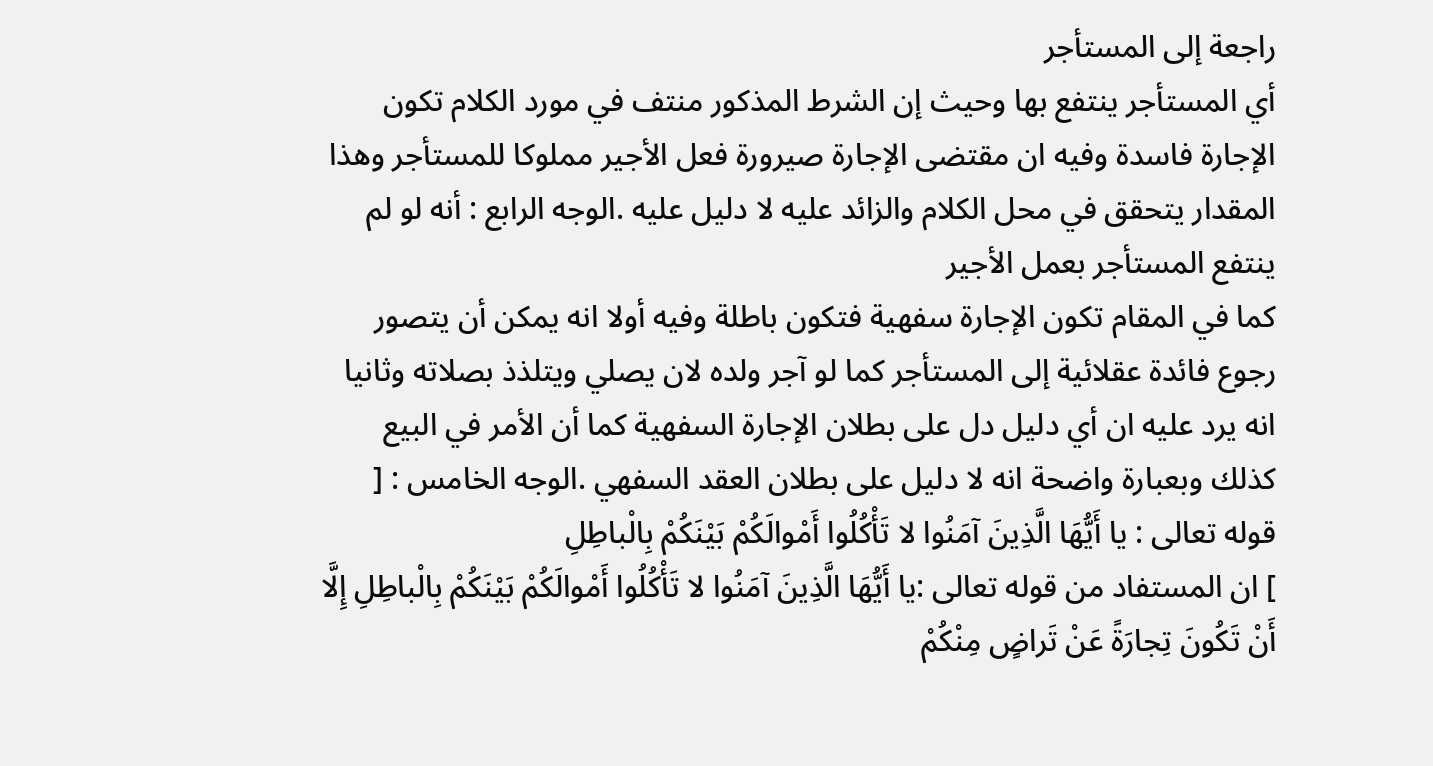راجعة إلى المستأجر
أي المستأجر ينتفع بها وحيث إن الشرط المذكور منتف في مورد الكلام تكون الإجارة فاسدة وفيه ان مقتضى الإجارة صيرورة فعل الأجير مملوكا للمستأجر وهذا المقدار يتحقق في محل الكلام والزائد عليه لا دليل عليه .الوجه الرابع : أنه لو لم ينتفع المستأجر بعمل الأجير
كما في المقام تكون الإجارة سفهية فتكون باطلة وفيه أولا انه يمكن أن يتصور رجوع فائدة عقلائية إلى المستأجر كما لو آجر ولده لان يصلي ويتلذذ بصلاته وثانيا انه يرد عليه ان أي دليل دل على بطلان الإجارة السفهية كما أن الأمر في البيع كذلك وبعبارة واضحة انه لا دليل على بطلان العقد السفهي .الوجه الخامس : [ قوله تعالى : يا أَيُّهَا الَّذِينَ آمَنُوا لا تَأْكُلُوا أَمْوالَكُمْ بَيْنَكُمْ بِالْباطِلِ
] ان المستفاد من قوله تعالى :يا أَيُّهَا الَّذِينَ آمَنُوا لا تَأْكُلُوا أَمْوالَكُمْ بَيْنَكُمْ بِالْباطِلِ إِلَّا أَنْ تَكُونَ تِجارَةً عَنْ تَراضٍ مِنْكُمْ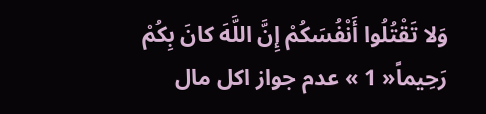وَلا تَقْتُلُوا أَنْفُسَكُمْ إِنَّ اللَّهَ كانَ بِكُمْ رَحِيماً« 1 » عدم جواز اكل مال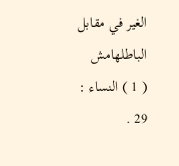الغير في مقابل الباطلهامش
( 1 ) النساء : 29 .